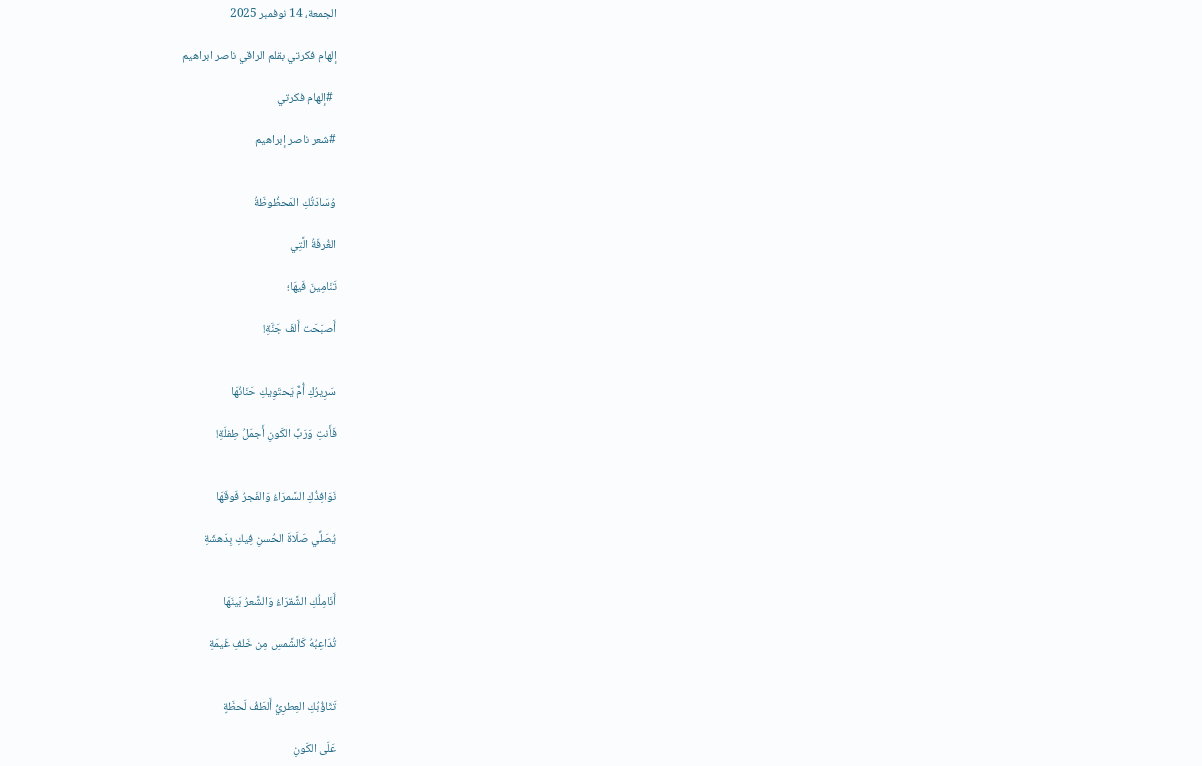الجمعة، 14 نوفمبر 2025

إلهام فكرتي بقلم الراقي ناصر ابراهيم

 #إلهام فكرتي

#شعر ناصر إبراهيم


وُسَادَتُكِ المَحظُوظَةُ

الغُرفَةُ الَّتِي

تَنَامِينَ فَيهَا؛

أَصبَحَت أَلفَ جَنَّةِ!


سَرِيرُكِ أُمٌّ يَحتَوِيكِ حَنَانُهَا

فَأَنتِ وَرَبِّ الكَونِ أَجمَلُ طِفلَةِ!


نَوَافِذُكِ السَّمرَاءُ وَالفَجرُ فَوقَهَا

يُصَلِّي صَلَاةَ الحُسنِ فِيكِ بِدَهشَةِ


أَنَامِلُكِ الشَّقرَاءُ وَالشَّعرُ بَينَهَا

تُدَاعِبُهُ كَالشَّمسِ مِن خَلفِ غَيمَةِ


تَثَاؤُبُكِ العِطرِيُّ أَلطَفُ لَحظَةٍ

عَلَى الكَونِ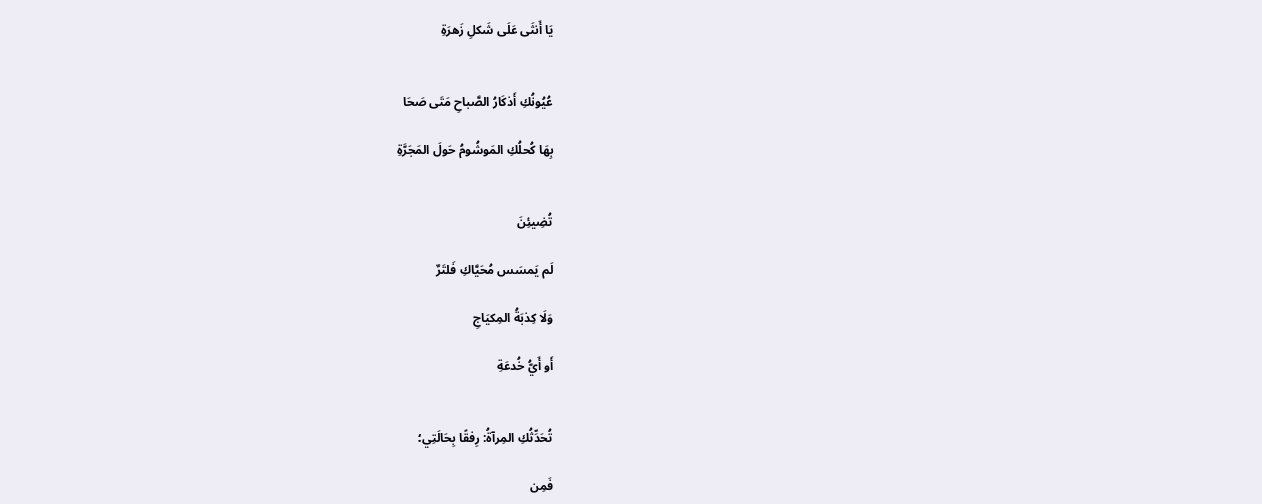يَا أَنثَى عَلَى شَكلِ زَهرَةِ


عُيُونُكِ أَذكَارُ الصَّباحِ مَتَى صَحَا

بِهَا كُحلُكِ المَوشُومُ حَولَ المَجَرَّةِ


تُضِيئِنَ

لَم يَمسَس مُحَيَّاكِ فَلتَرٌ

وَلَا كِذبَةُ المِكيَاجِ

أَو أَيُّ خُدعَةِ


تُحَدِّثُكِ المِرآةُ: رِفقًا بِحَالَتِي؛

فَمِن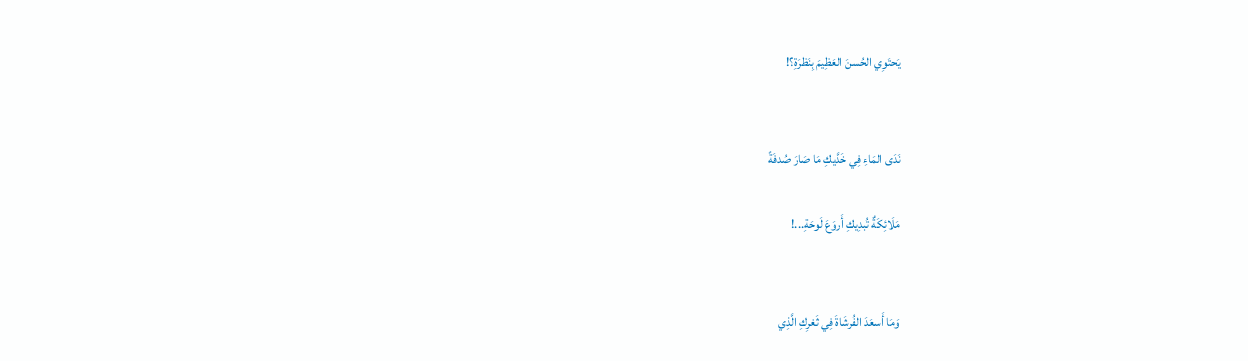يَحتَوِي الحُسنَ العَظِيمَ بِنَظرَةِ؟!


نَدَى المَاءِ فِي خَدَّيكِ مَا صَارَ صُدفَةً

مَلَائِكَةٌ تُبدِيكِ أَروَعَ لَوحَةِ...!


وَمَا أَسعَدَ الفُرشَاةَ فِي ثَغرِكِ الَّذِي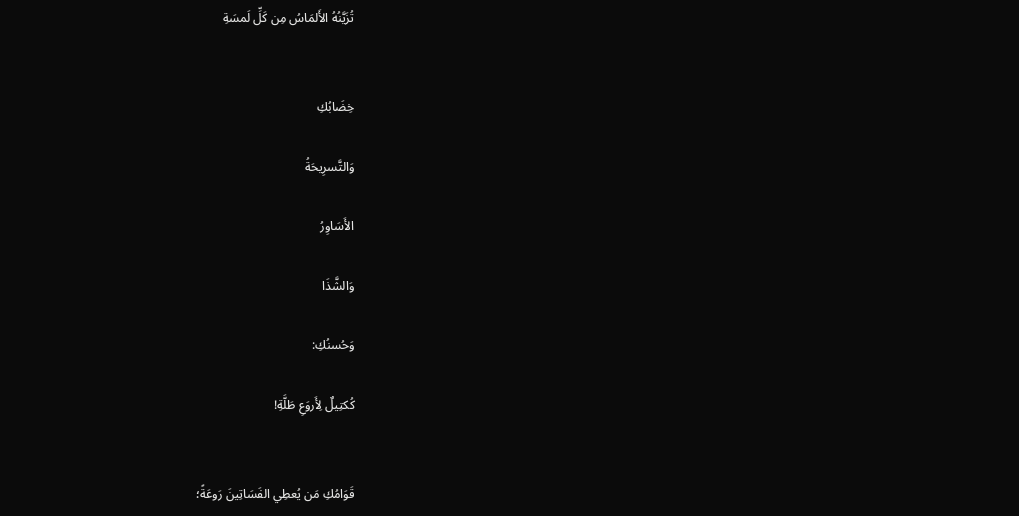تُزَيَّنُهُ الأَلمَاسُ مِن كَلِّ لَمسَةِ


خِضَابُكِ

وَالتَّسرِيحَةُ

الأَسَاوِرُ

وَالشَّذَا

وَحُسنُكِ:

كُكتِيلٌ لِأَروَعِ طَلَّةِ!


قَوَامُكِ مَن يُعطِي الفَسَاتِينَ رَوعَةً؛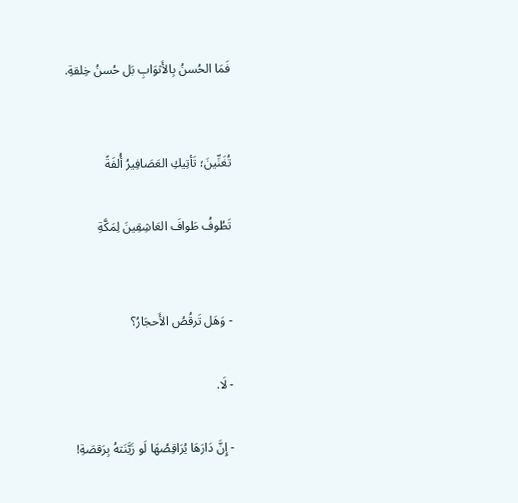فَمَا الحُسنُ بِالأَثوَابِ بَل حُسنُ خِلقةِ.


تُغَنِّينَ؛ تَأتِيكِ العَصَافِيرُ أُلفَةً

تَطُوفُ طَوافَ العَاشِقِينَ لِمَكَّةِ


- وَهَل تَرقُصُ الأَحجَارُ؟

- لَا.

- إِنَّ دَارَهَا يُرَاقِصُهَا لَو زَيَّنَتهُ بِرَقصَةِ!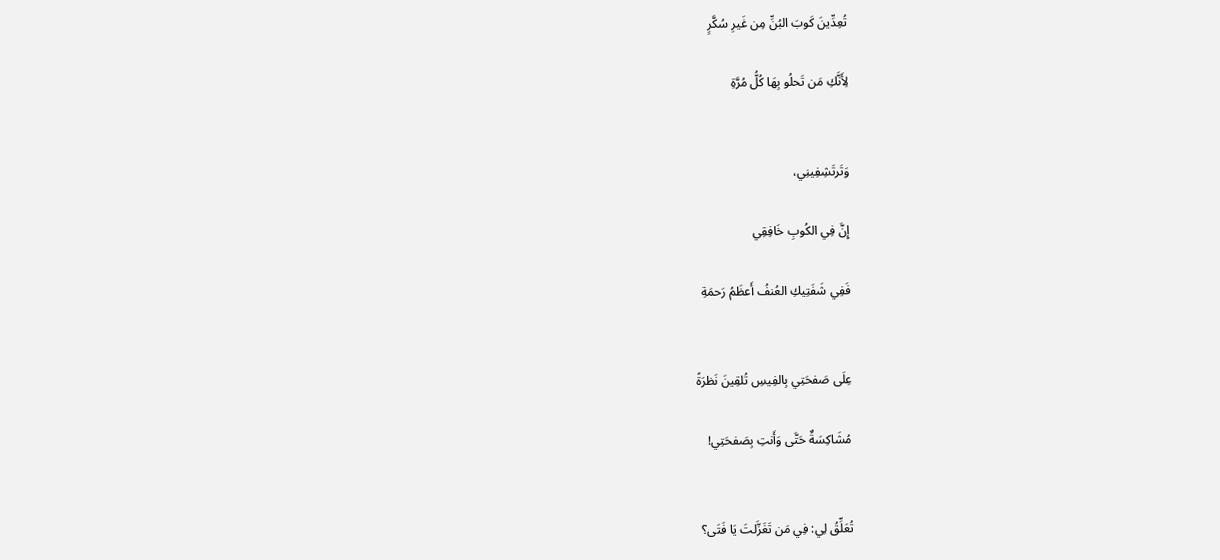تُعِدِّينَ كَوبَ البُنِّ مِن غَيرِ سُكَّرٍ

لِأَنَّكِ مَن تَحلُو بِهَا كُلُّ مُرَّةِ


وَتَرتَشِفِينِي،

إِنَّ فِي الكُوبِ خَافِقِي

فَفِي شَفَتِيكِ العُنفُ أَعظَمُ رَحمَةِ


عِلَى صَفحَتِي بِالفِيسِ تُلقِينَ نَظرَةً

مُشَاكِسَةٌ حَتَّى وَأَنتِ بِصَفحَتِي!


تُعَلِّقُ لِي: فِي مَن تَغَزَّلتَ يَا فَتَى؟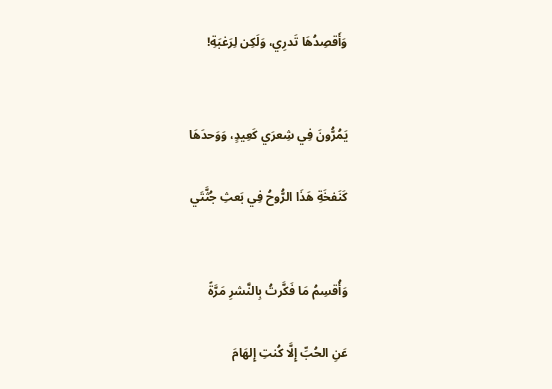وَأَقصِدُهَا تَدرِي، وَلَكِن لِرَغبَةِ!


يَمُرُّونَ فِي شِعرَي كَعِيدٍ، وَوَحدَهَا

كَنَفخَةِ هَذَا الرُّوحُ فِي بَعثِ جُثَّتَي


وَأُقسِمُ مَا فَكَّرتُ بِالنَّشرِ مَرَّةً

عَنِ الحُبِّ إِلَّا كُنتِ إِلهَامَ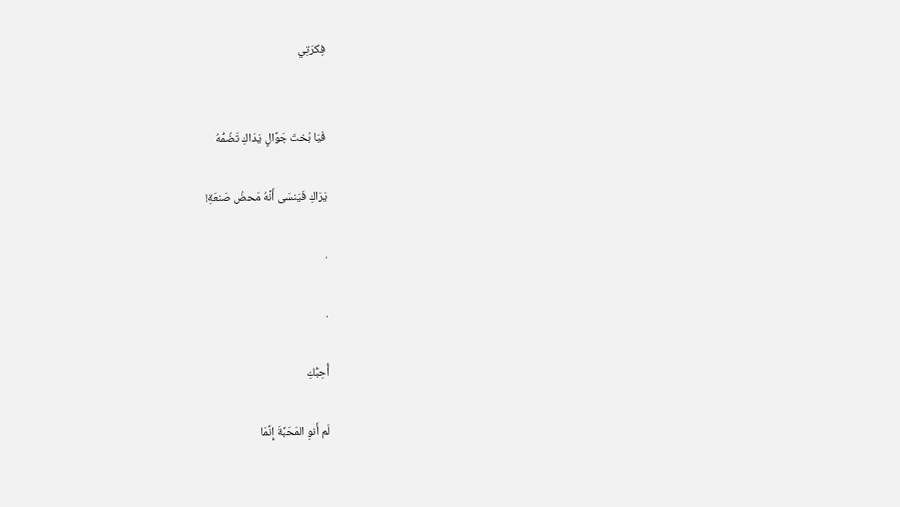فِكرَتِي


فَيَا بُختَ جَوَّالٍ يَدَاكِ تَضُمُّهُ

يَرَاكِ فَيَنسَى أَنَّهُ مَحضُ صَنعَةِ!

.

.

أُحِبُّكِ

لَم أَنوِ المَحَبَّةَ إِنَّمَا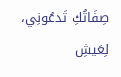صِفَاتُكِ تَدعُونِي، لِعَيشِ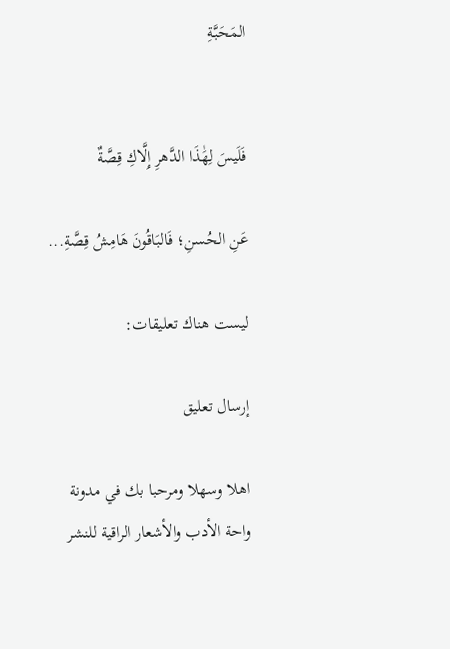المَحَبَّةِ


فَلَيسَ لِهَٰذَا الدَّهرِ إِلَّاكِ قِصَّةٌ

عَنِ الحُسنِ؛ فَالبَاقُونَ هَامِشُ قِصَّةِ...

ليست هناك تعليقات:

إرسال تعليق

اهلا وسهلا ومرحبا بك في مدونة واحة الأدب والأشعار الراقية للنشر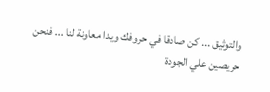والتوثيق ... كن صادقا في حروفك ويدا معاونة لنا ... فنحن حريصين علي الجودة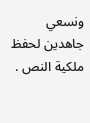ونسعي جاهدين لحفظ ملكية النص .